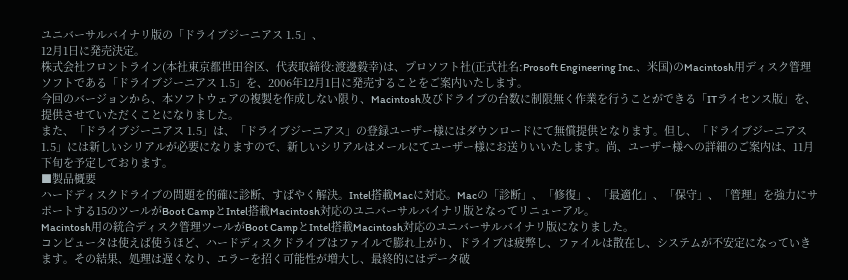ユニバーサルバイナリ版の「ドライブジーニアス 1.5」、
12月1日に発売決定。
株式会社フロントライン(本社東京都世田谷区、代表取締役:渡邊毅幸)は、プロソフト社(正式社名:Prosoft Engineering Inc.、米国)のMacintosh用ディスク管理ソフトである「ドライブジーニアス 1.5」を、2006年12月1日に発売することをご案内いたします。
今回のバージョンから、本ソフトウェアの複製を作成しない限り、Macintosh及びドライブの台数に制限無く作業を行うことができる「ITライセンス版」を、提供させていただくことになりました。
また、「ドライブジーニアス 1.5」は、「ドライブジーニアス」の登録ユーザー様にはダウンロードにて無償提供となります。但し、「ドライブジーニアス 1.5」には新しいシリアルが必要になりますので、新しいシリアルはメールにてユーザー様にお送りいいたします。尚、ユーザー様への詳細のご案内は、11月下旬を予定しております。
■製品概要
ハードディスクドライブの問題を的確に診断、すばやく解決。Intel搭載Macに対応。Macの「診断」、「修復」、「最適化」、「保守」、「管理」を強力にサポートする15のツールがBoot CampとIntel搭載Macintosh対応のユニバーサルバイナリ版となってリニューアル。
Macintosh用の統合ディスク管理ツールがBoot CampとIntel搭載Macintosh対応のユニバーサルバイナリ版になりました。
コンピュータは使えば使うほど、ハードディスクドライブはファイルで膨れ上がり、ドライブは疲弊し、ファイルは散在し、システムが不安定になっていきます。その結果、処理は遅くなり、エラーを招く可能性が増大し、最終的にはデータ破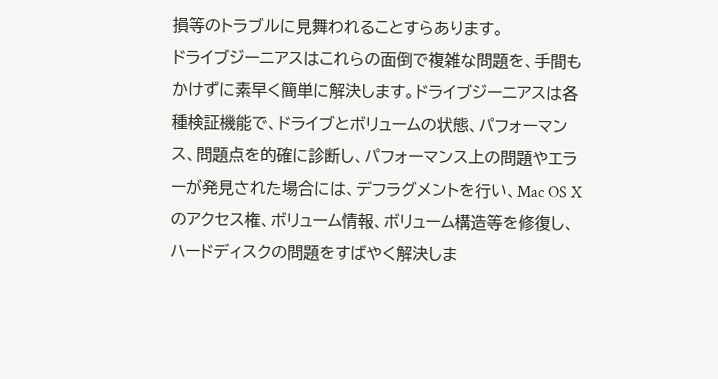損等のトラブルに見舞われることすらあります。
ドライブジーニアスはこれらの面倒で複雑な問題を、手間もかけずに素早く簡単に解決します。ドライブジーニアスは各種検証機能で、ドライブとボリュームの状態、パフォーマンス、問題点を的確に診断し、パフォーマンス上の問題やエラーが発見された場合には、デフラグメントを行い、Mac OS Xのアクセス権、ボリューム情報、ボリューム構造等を修復し、ハードディスクの問題をすばやく解決しま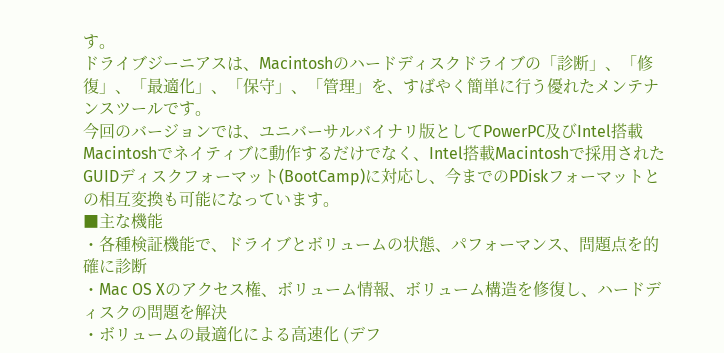す。
ドライブジーニアスは、Macintoshのハードディスクドライブの「診断」、「修復」、「最適化」、「保守」、「管理」を、すばやく簡単に行う優れたメンテナンスツールです。
今回のバージョンでは、ユニバーサルバイナリ版としてPowerPC及びIntel搭載Macintoshでネイティブに動作するだけでなく、Intel搭載Macintoshで採用されたGUIDディスクフォーマット(BootCamp)に対応し、今までのPDiskフォーマットとの相互変換も可能になっています。
■主な機能
・各種検証機能で、ドライブとボリュームの状態、パフォーマンス、問題点を的確に診断
・Mac OS Xのアクセス権、ボリューム情報、ボリューム構造を修復し、ハードディスクの問題を解決
・ボリュームの最適化による高速化 (デフ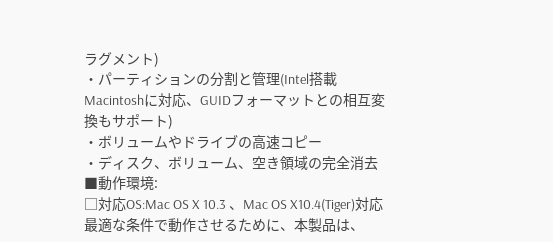ラグメント)
・パーティションの分割と管理(Intel搭載Macintoshに対応、GUIDフォーマットとの相互変換もサポート)
・ボリュームやドライブの高速コピー
・ディスク、ボリューム、空き領域の完全消去
■動作環境:
□対応OS:Mac OS X 10.3 、Mac OS X10.4(Tiger)対応
最適な条件で動作させるために、本製品は、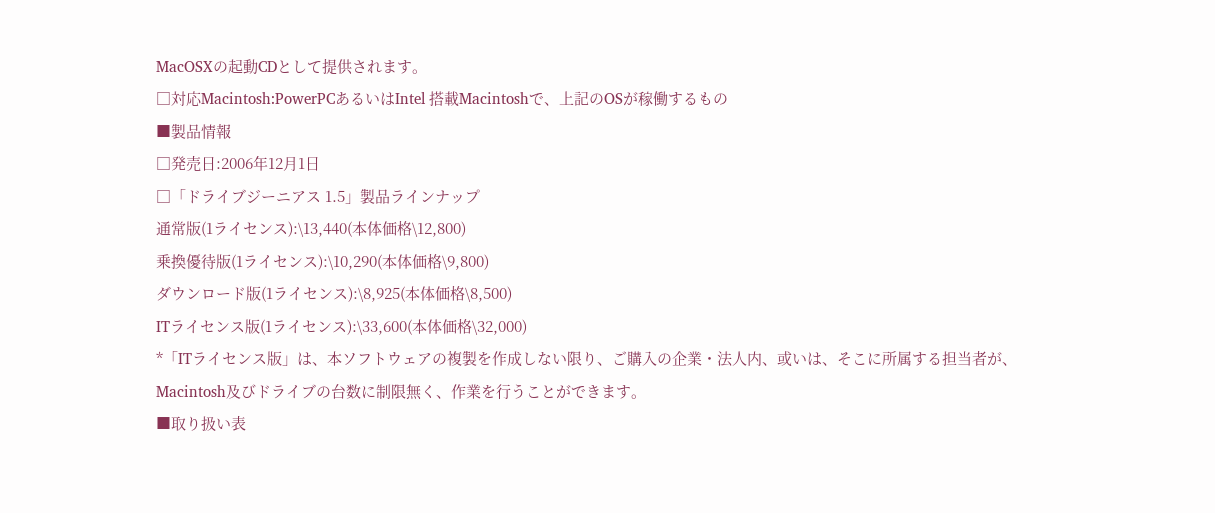MacOSXの起動CDとして提供されます。
□対応Macintosh:PowerPCあるいはIntel 搭載Macintoshで、上記のOSが稼働するもの
■製品情報
□発売日:2006年12月1日
□「ドライブジーニアス 1.5」製品ラインナップ
通常版(1ライセンス):\13,440(本体価格\12,800)
乗換優待版(1ライセンス):\10,290(本体価格\9,800)
ダウンロード版(1ライセンス):\8,925(本体価格\8,500)
ITライセンス版(1ライセンス):\33,600(本体価格\32,000)
*「ITライセンス版」は、本ソフトウェアの複製を作成しない限り、ご購入の企業・法人内、或いは、そこに所属する担当者が、Macintosh及びドライブの台数に制限無く、作業を行うことができます。
■取り扱い表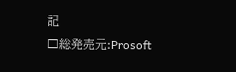記
□総発売元:Prosoft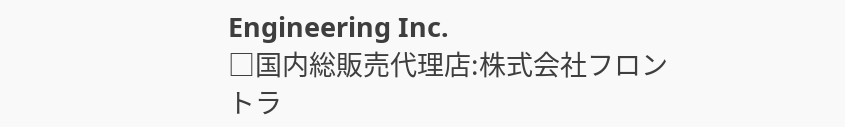Engineering Inc.
□国内総販売代理店:株式会社フロントラ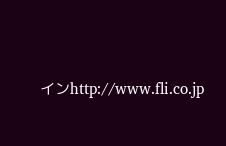インhttp://www.fli.co.jp